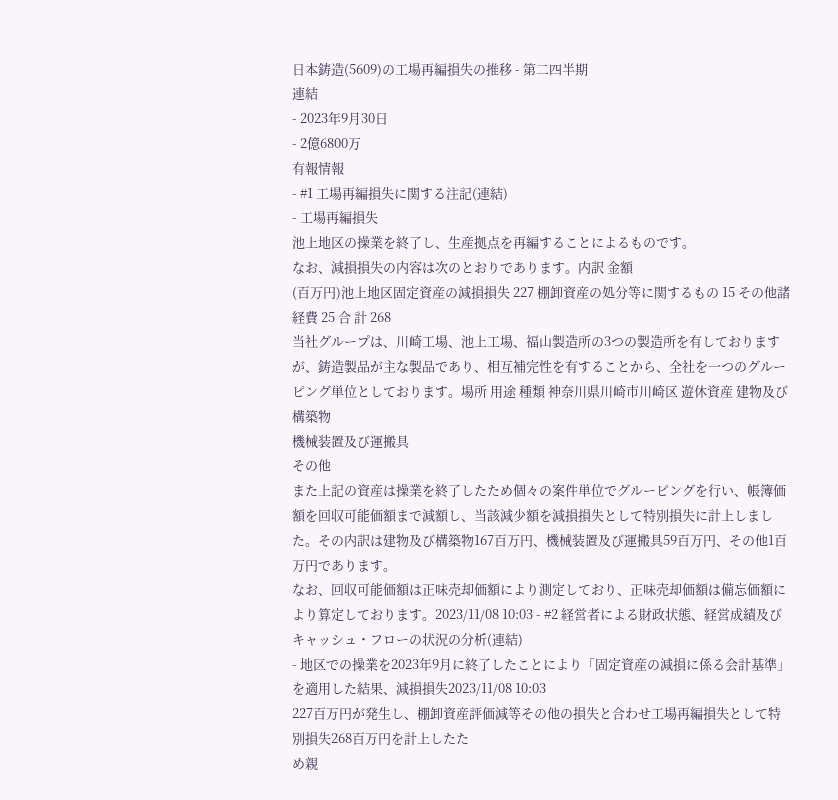日本鋳造(5609)の工場再編損失の推移 - 第二四半期
連結
- 2023年9月30日
- 2億6800万
有報情報
- #1 工場再編損失に関する注記(連結)
- 工場再編損失
池上地区の操業を終了し、生産拠点を再編することによるものです。
なお、減損損失の内容は次のとおりであります。内訳 金額
(百万円)池上地区固定資産の減損損失 227 棚卸資産の処分等に関するもの 15 その他諸経費 25 合 計 268
当社グループは、川崎工場、池上工場、福山製造所の3つの製造所を有しておりますが、鋳造製品が主な製品であり、相互補完性を有することから、全社を一つのグルーピング単位としております。場所 用途 種類 神奈川県川崎市川崎区 遊休資産 建物及び構築物
機械装置及び運搬具
その他
また上記の資産は操業を終了したため個々の案件単位でグルーピングを行い、帳簿価額を回収可能価額まで減額し、当該減少額を減損損失として特別損失に計上しました。その内訳は建物及び構築物167百万円、機械装置及び運搬具59百万円、その他1百万円であります。
なお、回収可能価額は正味売却価額により測定しており、正味売却価額は備忘価額により算定しております。2023/11/08 10:03 - #2 経営者による財政状態、経営成績及びキャッシュ・フローの状況の分析(連結)
- 地区での操業を2023年9月に終了したことにより「固定資産の減損に係る会計基準」を適用した結果、減損損失2023/11/08 10:03
227百万円が発生し、棚卸資産評価減等その他の損失と合わせ工場再編損失として特別損失268百万円を計上したた
め親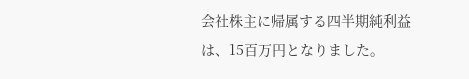会社株主に帰属する四半期純利益は、15百万円となりました。